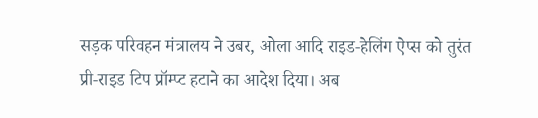सड़क परिवहन मंत्रालय ने उबर, ओला आदि राइड‑हेलिंग ऐप्स को तुरंत प्री‑राइड टिप प्रॉम्प्ट हटाने का आदेश दिया। अब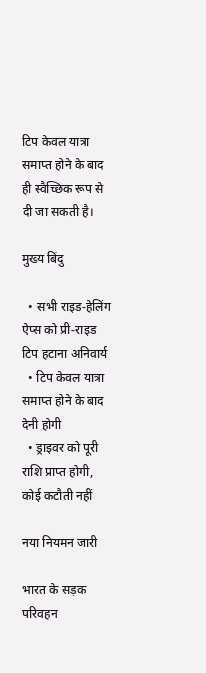टिप केवल यात्रा समाप्त होने के बाद ही स्वैच्छिक रूप से दी जा सकती है।

मुख्य बिंदु

  • सभी राइड‑हेलिंग ऐप्स को प्री‑राइड टिप हटाना अनिवार्य
  • टिप केवल यात्रा समाप्त होने के बाद देनी होगी
  • ड्राइवर को पूरी राशि प्राप्त होगी, कोई कटौती नहीं

नया नियमन जारी

भारत के सड़क परिवहन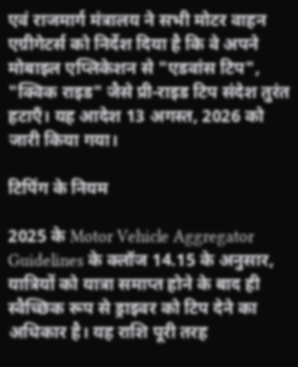एवं राजमार्ग मंत्रालय ने सभी मोटर वाहन एग्रीगेटर्स को निर्देश दिया है कि वे अपने मोबाइल एप्लिकेशन से "एडवांस टिप", "क्विक राइड" जैसे प्री‑राइड टिप संदेश तुरंत हटाएँ। यह आदेश 13 अगस्त, 2026 को जारी किया गया।

टिपिंग के नियम

2025 के Motor Vehicle Aggregator Guidelines के क्लॉज 14.15 के अनुसार, यात्रियों को यात्रा समाप्त होने के बाद ही स्वैच्छिक रूप से ड्राइवर को टिप देने का अधिकार है। यह राशि पूरी तरह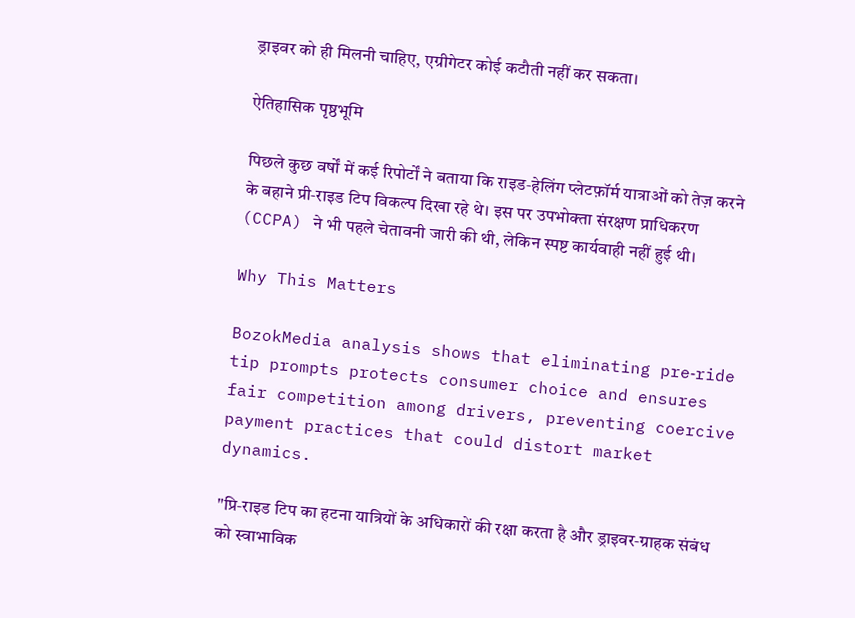ड्राइवर को ही मिलनी चाहिए, एग्रीगेटर कोई कटौती नहीं कर सकता।

ऐतिहासिक पृष्ठभूमि

पिछले कुछ वर्षों में कई रिपोर्टों ने बताया कि राइड‑हेलिंग प्लेटफ़ॉर्म यात्राओं को तेज़ करने के बहाने प्री‑राइड टिप विकल्प दिखा रहे थे। इस पर उपभोक्ता संरक्षण प्राधिकरण (CCPA) ने भी पहले चेतावनी जारी की थी, लेकिन स्पष्ट कार्यवाही नहीं हुई थी।

Why This Matters

BozokMedia analysis shows that eliminating pre‑ride tip prompts protects consumer choice and ensures fair competition among drivers, preventing coercive payment practices that could distort market dynamics.

"प्रि‑राइड टिप का हटना यात्रियों के अधिकारों की रक्षा करता है और ड्राइवर‑ग्राहक संबंध को स्वाभाविक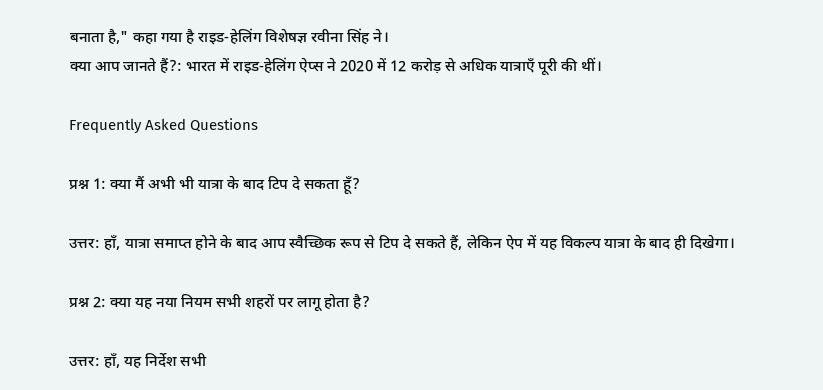बनाता है," कहा गया है राइड‑हेलिंग विशेषज्ञ रवीना सिंह ने।
क्या आप जानते हैं?: भारत में राइड‑हेलिंग ऐप्स ने 2020 में 12 करोड़ से अधिक यात्राएँ पूरी की थीं।

Frequently Asked Questions

प्रश्न 1: क्या मैं अभी भी यात्रा के बाद टिप दे सकता हूँ?

उत्तर: हाँ, यात्रा समाप्त होने के बाद आप स्वैच्छिक रूप से टिप दे सकते हैं, लेकिन ऐप में यह विकल्प यात्रा के बाद ही दिखेगा।

प्रश्न 2: क्या यह नया नियम सभी शहरों पर लागू होता है?

उत्तर: हाँ, यह निर्देश सभी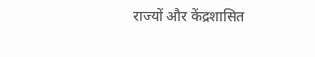राज्यों और केंद्रशासित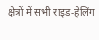क्षेत्रों में सभी राइड‑हेलिंग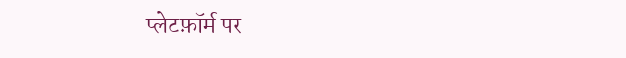प्लेटफ़ॉर्म पर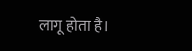लागू होता है।